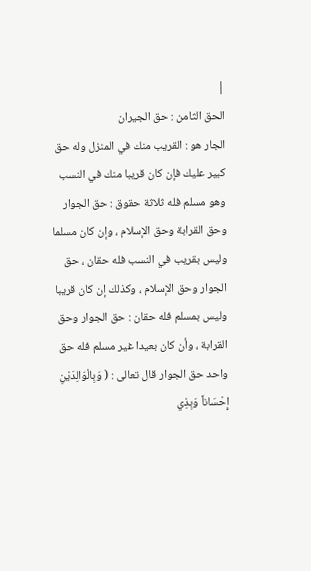|
الحق الثامن : حق الجيران
الجار هو : القريب منك في المنزل وله حق كبير عليك فإن كان قريبا منك في النسب وهو مسلم فله ثلاثة حقوق : حق الجوار وحق القرابة وحق الإسلام ، وإن كان مسلما وليس بقريب في النسب فله حقان ، حق الجوار وحق الإسلام ، وكذلك إن كان قريبا وليس بمسلم فله حقان : حق الجوار وحق القرابة ، وأن كان بعيدا غير مسلم فله حق واحد حق الجوار قال تعالى : ( وَبِالْوَالِدَيْنِ إِحْسَاناً وَبِذِي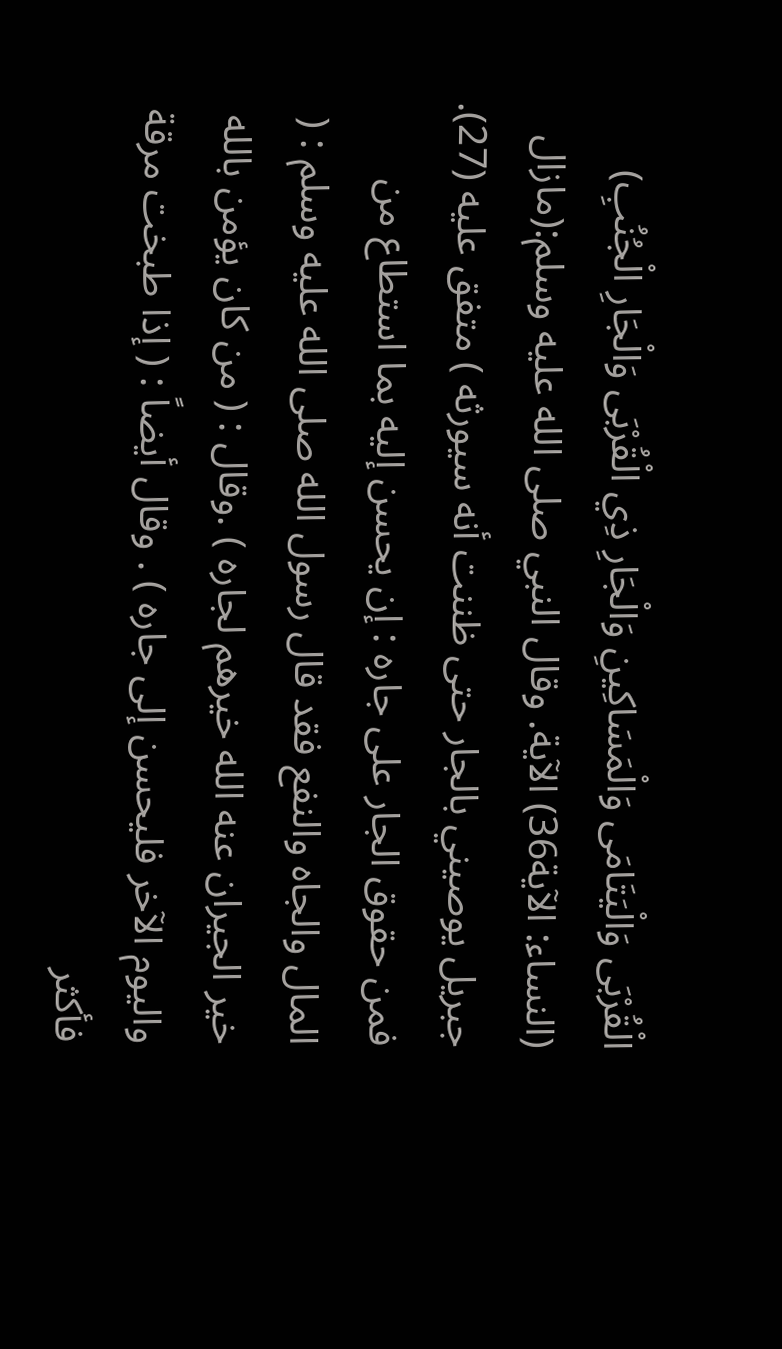الْقُرْبَى وَالْيَتَامَى وَالْمَسَاكِينِ وَالْجَارِ ذِي الْقُرْبَى وَالْجَارِ الْجُنُبِ) (النساء: الآية36) الآية. وقال النبي صلى الله عليه وسلم:(مازال جبريل يوصيني بالجار حتى ظننت أنه سيورثه ) متفق عليه (27). فمن حقوق الجار على جاره : إن يحسن إليه بما استطاع من المال والجاه والنفع فقد قال رسول الله صلى الله عليه وسلم : ( خير الجيران عنه الله خيرهم لجاره ) .وقال : ( من كان يؤمن بالله واليوم الآخر فليحسن إلى جاره ) . وقال أيضاً : ( إذا طبخت مرقة فأكثر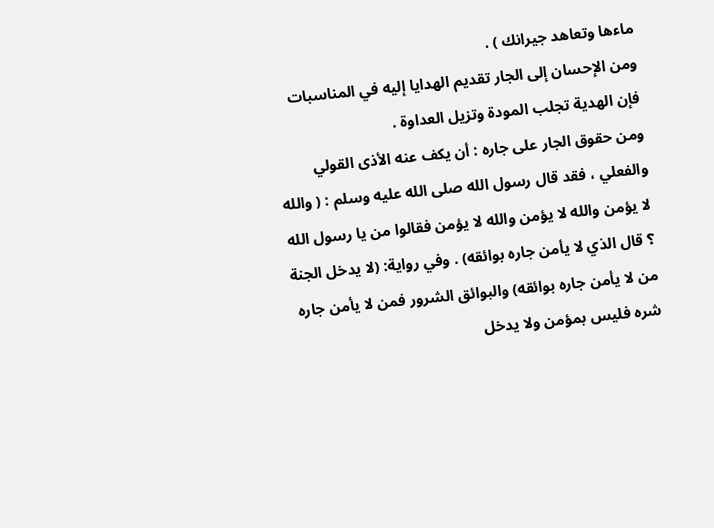ماءها وتعاهد جيرانك ) .
ومن الإحسان إلى الجار تقديم الهدايا إليه في المناسبات فإن الهدية تجلب المودة وتزيل العداوة .
ومن حقوق الجار على جاره : أن يكف عنه الأذى القولي والفعلي ، فقد قال رسول الله صلى الله عليه وسلم : ( والله لا يؤمن والله لا يؤمن والله لا يؤمن فقالوا من يا رسول الله ؟ قال الذي لا يأمن جاره بوائقه) . وفي رواية: (لا يدخل الجنة من لا يأمن جاره بوائقه) والبوائق الشرور فمن لا يأمن جاره شره فليس بمؤمن ولا يدخل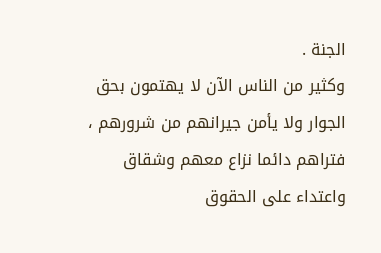الجنة .
وكثير من الناس الآن لا يهتمون بحق الجوار ولا يأمن جيرانهم من شرورهم ، فتراهم دائما نزاع معهم وشقاق واعتداء على الحقوق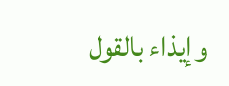وإيذاء بالقول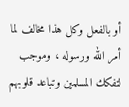أو بالفعل وكل هذا مخالف لما أمر الله ورسوله ، وموجب لتفكك المسلمين وتباعد قلوبهم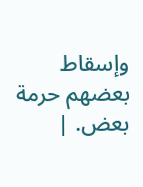وإسقاط بعضهم حرمة بعض. |